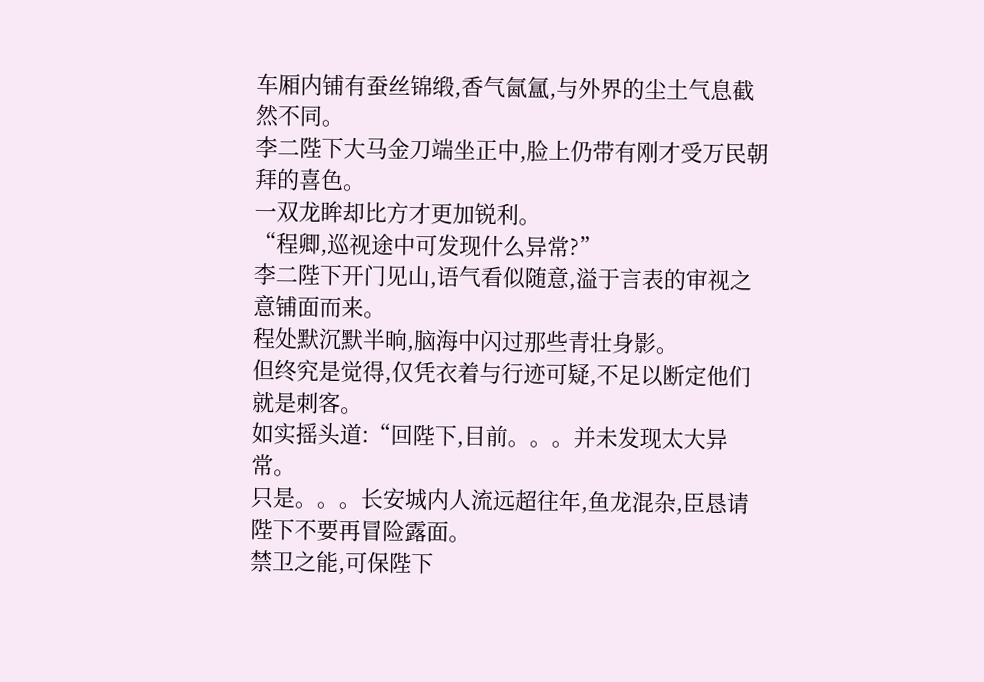车厢内铺有蚕丝锦缎,香气氤氲,与外界的尘土气息截然不同。
李二陛下大马金刀端坐正中,脸上仍带有刚才受万民朝拜的喜色。
一双龙眸却比方才更加锐利。
“程卿,巡视途中可发现什么异常?”
李二陛下开门见山,语气看似随意,溢于言表的审视之意铺面而来。
程处默沉默半晌,脑海中闪过那些青壮身影。
但终究是觉得,仅凭衣着与行迹可疑,不足以断定他们就是刺客。
如实摇头道:“回陛下,目前。。。并未发现太大异常。
只是。。。长安城内人流远超往年,鱼龙混杂,臣恳请陛下不要再冒险露面。
禁卫之能,可保陛下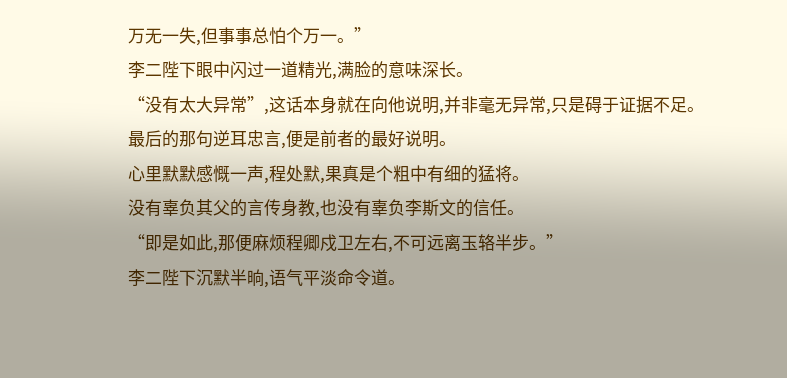万无一失,但事事总怕个万一。”
李二陛下眼中闪过一道精光,满脸的意味深长。
“没有太大异常”,这话本身就在向他说明,并非毫无异常,只是碍于证据不足。
最后的那句逆耳忠言,便是前者的最好说明。
心里默默感慨一声,程处默,果真是个粗中有细的猛将。
没有辜负其父的言传身教,也没有辜负李斯文的信任。
“即是如此,那便麻烦程卿戍卫左右,不可远离玉辂半步。”
李二陛下沉默半晌,语气平淡命令道。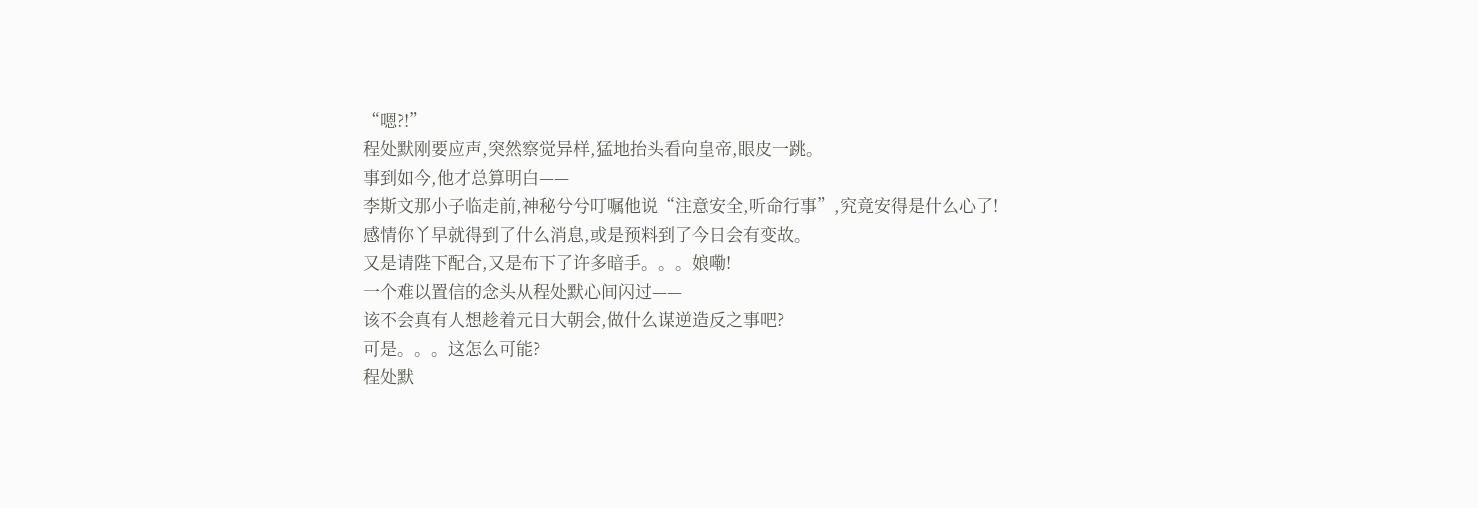“嗯?!”
程处默刚要应声,突然察觉异样,猛地抬头看向皇帝,眼皮一跳。
事到如今,他才总算明白——
李斯文那小子临走前,神秘兮兮叮嘱他说“注意安全,听命行事”,究竟安得是什么心了!
感情你丫早就得到了什么消息,或是预料到了今日会有变故。
又是请陛下配合,又是布下了许多暗手。。。娘嘞!
一个难以置信的念头从程处默心间闪过——
该不会真有人想趁着元日大朝会,做什么谋逆造反之事吧?
可是。。。这怎么可能?
程处默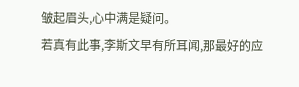皱起眉头,心中满是疑问。
若真有此事,李斯文早有所耳闻,那最好的应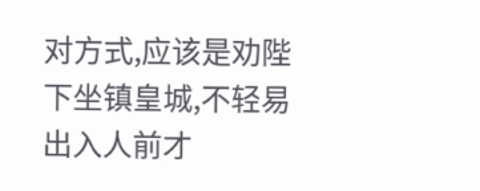对方式,应该是劝陛下坐镇皇城,不轻易出入人前才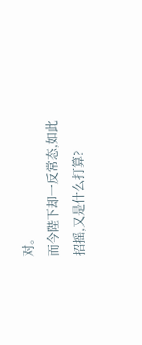对。
而今陛下却一反常态,如此招摇,又是什么打算?